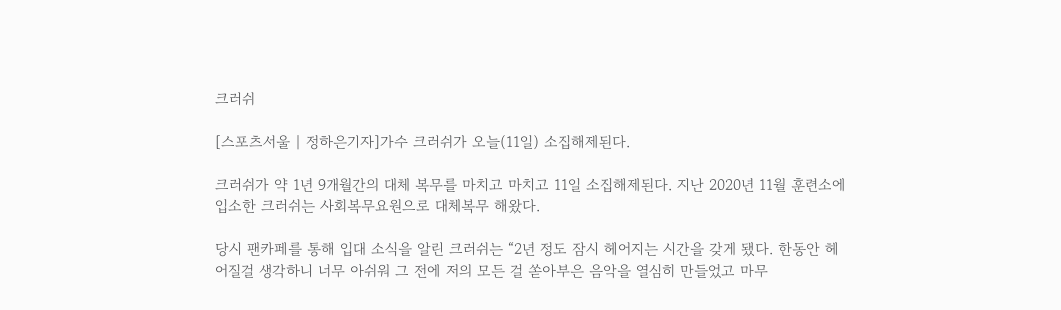크러쉬

[스포츠서울 | 정하은기자]가수 크러쉬가 오늘(11일) 소집해제된다.

크러쉬가 약 1년 9개월간의 대체 복무를 마치고 마치고 11일 소집해제된다. 지난 2020년 11월 훈련소에 입소한 크러쉬는 사회복무요원으로 대체복무 해왔다.

당시 팬카페를 통해 입대 소식을 알린 크러쉬는 “2년 정도 잠시 헤어지는 시간을 갖게 됐다. 한동안 헤어질걸 생각하니 너무 아쉬워 그 전에 저의 모든 걸 쏟아부은 음악을 열심히 만들었고 마무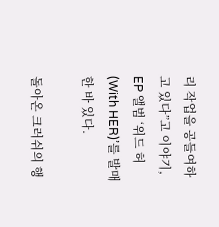리 작업을 공들여하고 있다”고 이야기, EP 앨범 ‘위드 허(With HER)’를 발매한 바 있다.

돌아온 크러쉬의 행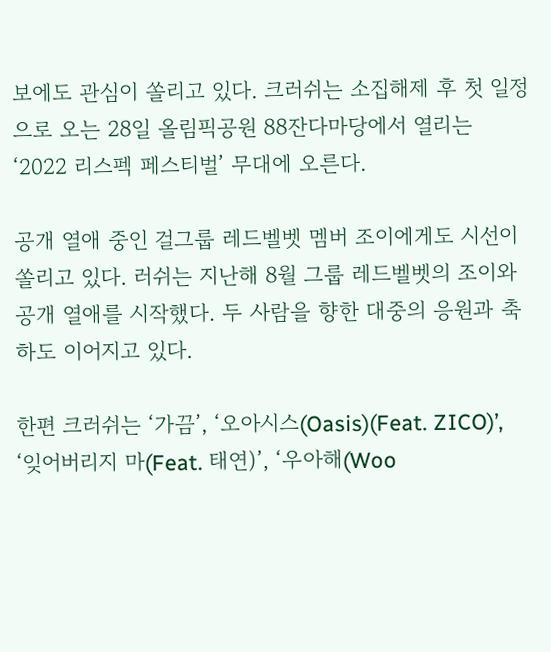보에도 관심이 쏠리고 있다. 크러쉬는 소집해제 후 첫 일정으로 오는 28일 올림픽공원 88잔다마당에서 열리는 ‘2022 리스펙 페스티벌’ 무대에 오른다.

공개 열애 중인 걸그룹 레드벨벳 멤버 조이에게도 시선이 쏠리고 있다. 러쉬는 지난해 8월 그룹 레드벨벳의 조이와 공개 열애를 시작했다. 두 사람을 향한 대중의 응원과 축하도 이어지고 있다.

한편 크러쉬는 ‘가끔’, ‘오아시스(Oasis)(Feat. ZICO)’, ‘잊어버리지 마(Feat. 태연)’, ‘우아해(Woo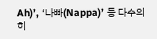Ah)’, ‘나빠(Nappa)’ 등 다수의 히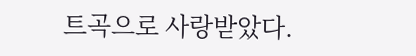트곡으로 사랑받았다.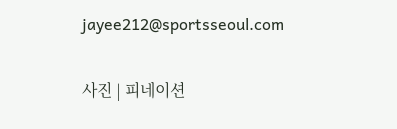jayee212@sportsseoul.com

사진 | 피네이션